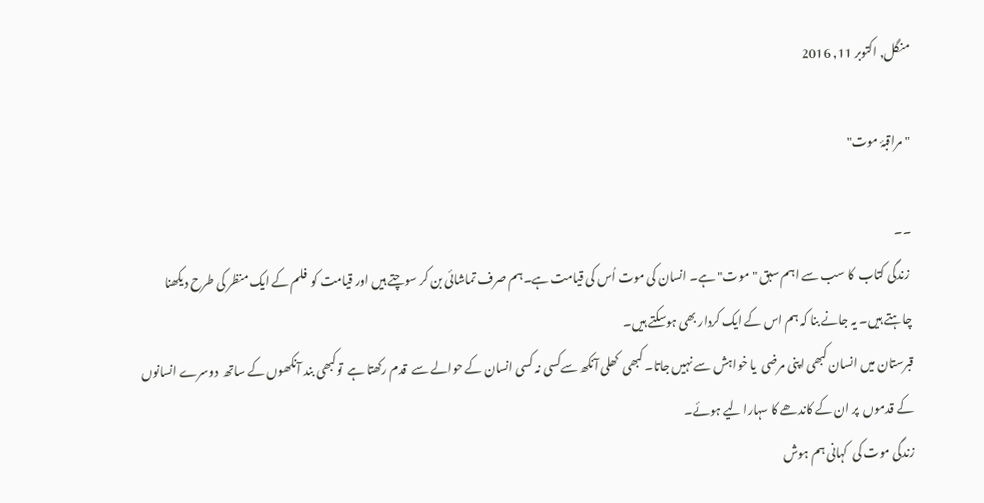منگل, اکتوبر 11, 2016

"مراقبۂ موت"

۔۔
 زندگی کتاب  کا سب سے اہم سبق "موت" ہے۔ انسان کی موت اُس کی قیامت ہے۔ہم صرف تماشائی بن کر سوچتے ہیں اور قیامت کو  فلم کے ایک منظر کی طرح دیکھنا چاہتے ہیں۔ یہ جانے بنا کہ ہم اس کے ایک کردار بھی ہوسکتے ہیں۔
قبرستان میں انسان کبھی اپنی مرضی  یا خواہش سے نہیں جاتا۔ کبھی  کھلی آنکھ سےکسی نہ کسی انسان کے حوالے سے  قدم رکھتا ہے  توکبھی بند آنکھوں کے ساتھ  دوسرے انسانوں کے قدموں  پر ان کے کاندھے کا سہارا لیے ہوئے۔
زندگی موت کی  کہانی ہم ہوش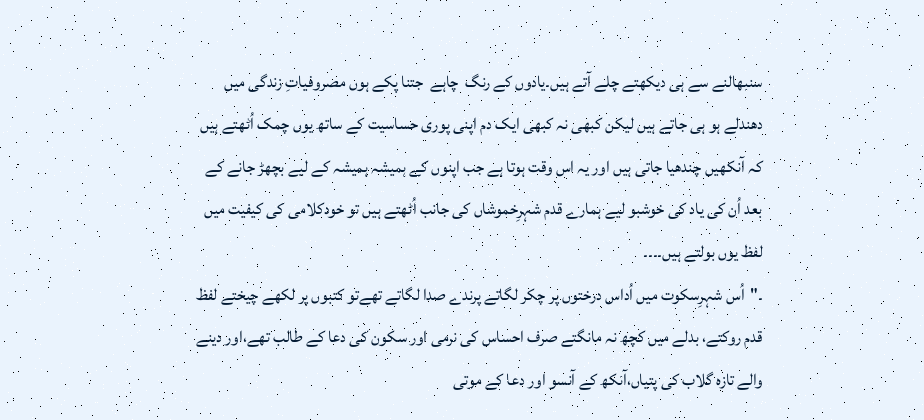سنبھالنے سے ہی دیکھتے چلے آتے ہیں۔یادوں کے رنگ  چاہے  جتنا پکے ہوں مصروفیاتِ زندگی میں دھندلے ہو ہی جاتے ہیں لیکن کبھی نہ کبھی ایک دم اپنی پوری حساسیت کے ساتھ یوں چمک اُٹھتے ہیں کہ آنکھیں چندھیا جاتی ہیں اور یہ اس وقت ہوتا ہے جب اپنوں کے ہمیشہ ہمیشہ کے لیے بچھڑ جانے کے بعد اُن کی یاد کی خوشبو لیے ہمارے قدم شہرِخموشاں کی جانب اُٹھتے ہیں تو خودکلامی کی کیفیت میں لفظ یوں بولتے ہیں۔۔۔۔
۔"اُس شہرِسکوت میں اُداس درختوں پر چکر لگاتے پرندے صدا لگاتے تھےتو کتبوں پر لکھے چیختے لفظ قدم روکتے، بدلے میں کچھ نہ مانگتے صرف احساس کی نرمی اور سکون کی دعا کے طالب تھے،اور دینے والے تازہ گلاب کی پتیاں،آنکھ کے آنسو اور دعا کے موتی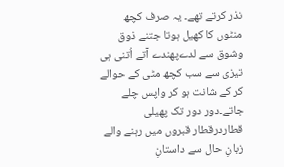نذر کرتے تھے۔ یہ صرف کچھ منٹوں کا کھیل ہوتا جتنے ذوق وشوق سے لدےپھندے آتے اُتنی ہی تیزی سے سب کچھ مٹی کے حوالے کر کے شانت ہو کر واپس چلے جاتے۔دور دور تک پھیلی قطاردرقطار قبروں میں رہنے والے زبانِ حال سے داستانِ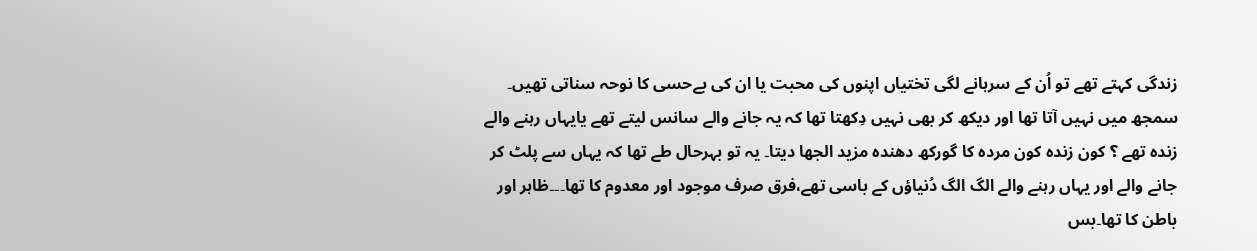زندگی کہتے تھے تو اُن کے سرہانے لگی تختیاں اپنوں کی محبت یا ان کی بےحسی کا نوحہ سناتی تھیں۔
سمجھ میں نہیں آتا تھا اور دیکھ کر بھی نہیں دِکھتا تھا کہ یہ جانے والے سانس لیتے تھے یایہاں رہنے والے زندہ تھے ؟ کون زندہ کون مردہ کا گورکھ دھندہ مزید الجھا دیتا۔ یہ تو بہرحال طے تھا کہ یہاں سے پلٹ کر جانے والے اور یہاں رہنے والے الگ الگ دُنیاؤں کے باسی تھے،فرق صرف موجود اور معدوم کا تھا۔۔۔ظاہر اور باطن کا تھا۔بس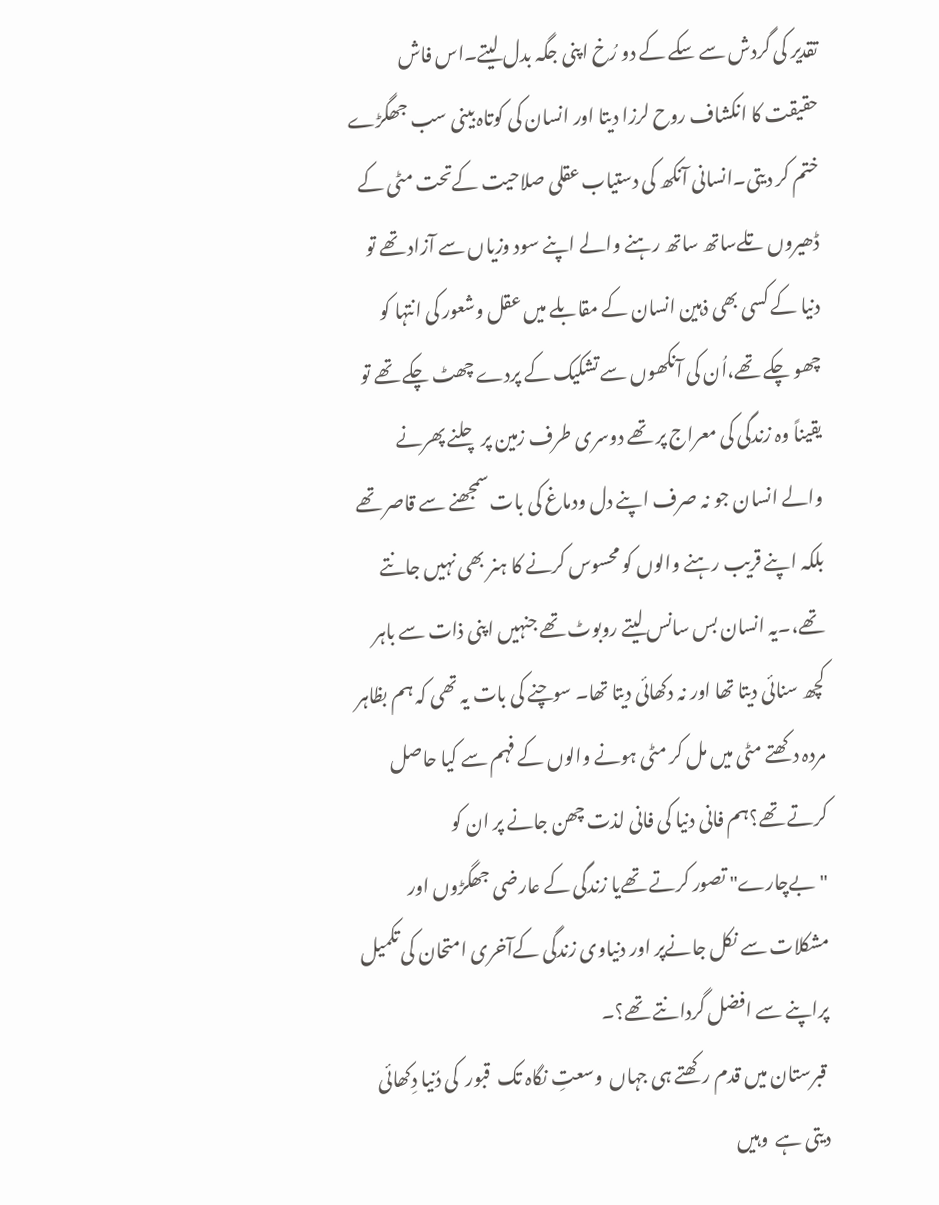تقدیر کی گردش سے سکے کے دو رُخ اپنی جگہ بدل لیتے۔اس فاش حقیقت کا انکشاف روح لرزا دیتا اور انسان کی کوتاہ بینی سب جھگڑے ختم کر دیتی۔انسانی آنکھ کی دستیاب عقلی صلاحیت کےتحت مٹی کے ڈھیروں تلےساتھ ساتھ رہنے والے اپنے سود وزیاں سے آزاد تھے تو دنیا کے کسی بھی ذہین انسان کے مقابلے میں عقل وشعور کی انتہا کو چھو چکے تھے،اُن کی آنکھوں سے تشکیک کے پردے چھٹ چکے تھے تو یقیناً وہ زندگی کی معراج پر تھے دوسری طرف زمین پر چلنے پھرنے والے انسان جو نہ صرف اپنے دل ودماغ کی بات سمجھنے سے قاصر تھے بلکہ اپنے قریب رہنے والوں کو محسوس کرنے کا ہنر بھی نہیں جانتے تھے،۔یہ انسان بس سانس لیتے روبوٹ تھے جنہیں اپنی ذات سے باہر کچھ سنائی دیتا تھا اور نہ دکھائی دیتا تھا۔ سوچنے کی بات یہ تھی کہ ہم بظاہر مردہ دکھتے مٹی میں مل کر مٹی ہونے والوں کے فہم سے کیا حاصل کرتے تھے؟ہم فانی دنیا کی فانی لذت چھن جانے پر ان کو "بےچارے" تصور کرتے تھےیا زندگی کے عارضی جھگڑوں اور مشکلات سے نکل جانےپر اور دنیاوی زندگی کےآخری امتحان کی تکمیل پراپنے سے افضل گردانتے تھے؟۔
 قبرستان میں قدم رکھتے ہی جہاں  وسعتِ نگاہ تک  قبور  کی دُنیا دِکھائی دیتی ہے  وہیں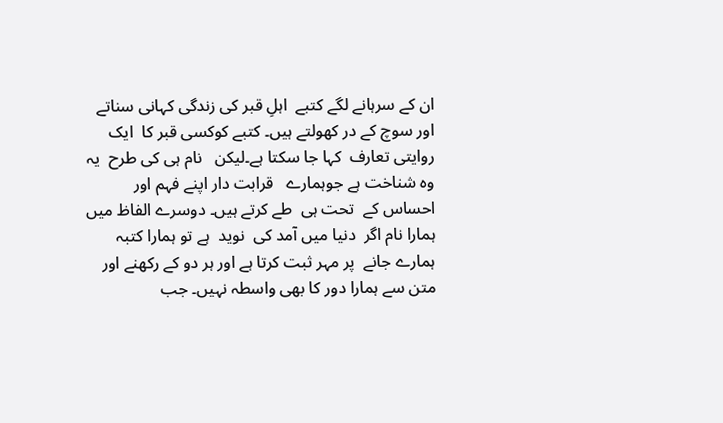ان کے سرہانے لگے کتبے  اہلِ قبر کی زندگی کہانی سناتے  اور سوچ کے در کھولتے ہیں۔ کتبے کوکسی قبر کا  ایک روایتی تعارف  کہا جا سکتا ہے۔لیکن   نام ہی کی طرح  یہ وہ شناخت ہے جوہمارے   قرابت دار اپنے فہم اور  احساس کے  تحت ہی  طے کرتے ہیں۔ دوسرے الفاظ میں   ہمارا نام اگر  دنیا میں آمد کی  نوید  ہے تو ہمارا کتبہ ہمارے جانے  پر مہر ثبت کرتا ہے اور ہر دو کے رکھنے اور متن سے ہمارا دور کا بھی واسطہ نہیں۔ جب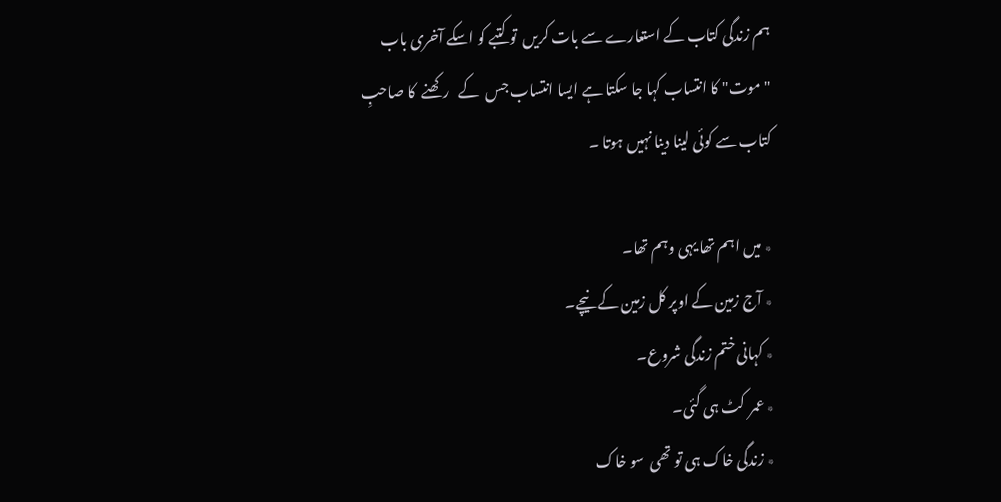ہم زندگی کتاب کے استعارے سے بات کریں  تو کتبے کو اسکے آخری باب "موت" کا انتساب کہا جا سکتا ہے ایسا انتساب جس  کے   رکھنے  کا صاحبِ کتاب سے کوئی لینا دینا نہیں ہوتا ۔

٭ میں اہم تھا یہی وہم تھا۔
٭ آج زمین کے اوپر کل زمین کے نیچے۔
٭ کہانی ختم زندگی شروع۔
٭ عمر  کٹ ہی گئی۔
٭ زندگی خاک ہی تو تھی  سو خاک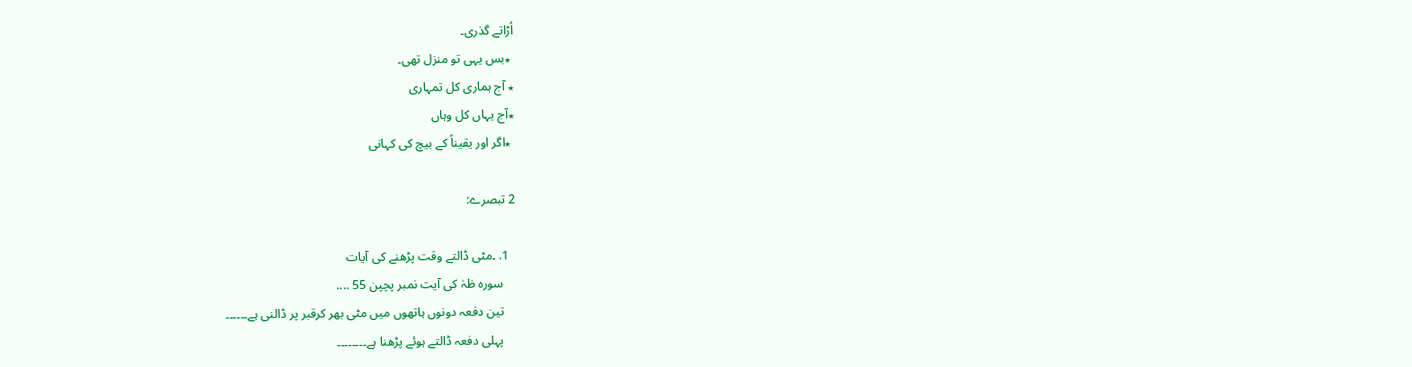اُڑاتے گذری۔
 ٭بس یہی تو منزل تھی۔
٭ آج ہماری کل تمہاری
٭آج یہاں کل وہاں
 ٭اگر اور یقیناً کے بیچ کی کہانی

2 تبصرے:

  1. ۔مٹی ڈالتے وقت پڑھنے کی آیات
    سورہ طٰہٰ کی آیت نمبر پچپن 55 ....
    تین دفعہ دونوں ہاتھوں میں مٹی بھر کرقبر پر ڈالنی ہے۔۔۔۔۔۔
    پہلی دفعہ ڈالتے ہوئے پڑھنا ہے۔۔۔۔۔۔۔۔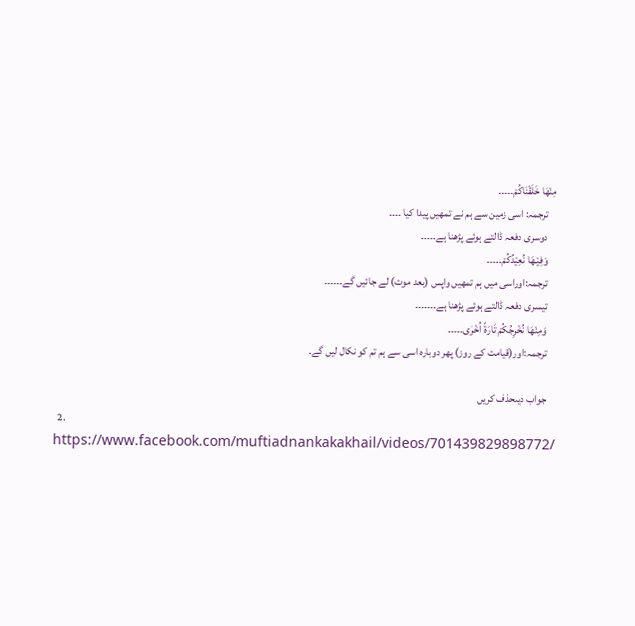مِنْهَا خَلَقْنَاكُمْ۔۔۔۔۔
    ترجمہ: اسی زمین سے ہم نے تمھیں پیدا کیا ۔۔۔۔
    دوسری دفعہ ڈالتے ہوئے پڑھنا ہے۔۔۔۔۔
    وَفِيْـهَا نُعِيْدُكُمْ۔۔۔۔۔
    ترجمہ:اوراسی میں ہم تمھیں واپس (بعد موت) لے جائیں گے۔۔۔۔۔۔
    تیسری دفعہ ڈالتے ہوئے پڑھنا ہے۔۔۔۔۔۔۔
    وَمِنْهَا نُخْرِجُكُمْ تَارَةً اُخْرٰى۔۔۔۔۔
    ترجمہ:اور(قیامت کے روز) پھر دوبارہ اسی سے ہم تم کو نکال لیں گے۔

    جواب دیںحذف کریں
  2. https://www.facebook.com/muftiadnankakakhail/videos/701439829898772/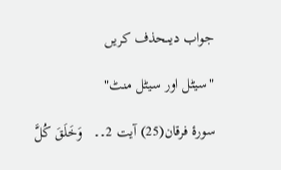جواب دیںحذف کریں

"سیٹل اور سیٹل منٹ"

سورۂ فرقان(25) آیت 2۔۔   وَخَلَقَ كُلَّ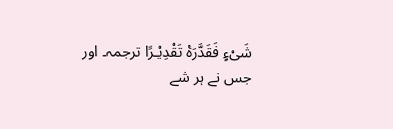شَىْءٍ فَقَدَّرَهٝ تَقْدِيْـرًا ترجمہ۔ اور جس نے ہر شے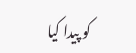کو پیدا کیا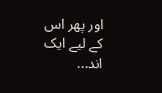اور پھر اس کے لیے ایک اند...